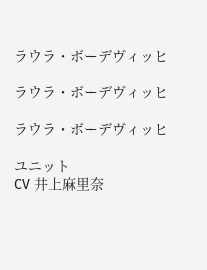ラウラ・ボーデヴィッヒ

ラウラ・ボーデヴィッヒ

ラウラ・ボーデヴィッヒ

ユニット
CV 井上麻里奈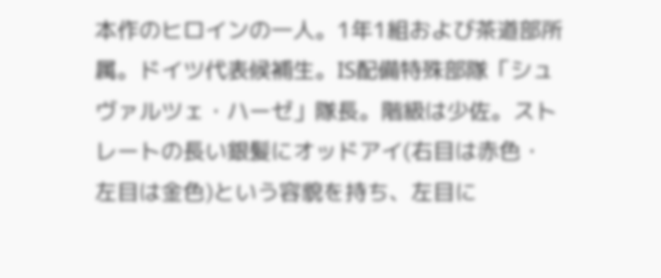本作のヒロインの一人。1年1組および茶道部所属。ドイツ代表候補生。IS配備特殊部隊「シュヴァルツェ・ハーゼ」隊長。階級は少佐。ストレートの長い銀髪にオッドアイ(右目は赤色・左目は金色)という容貌を持ち、左目に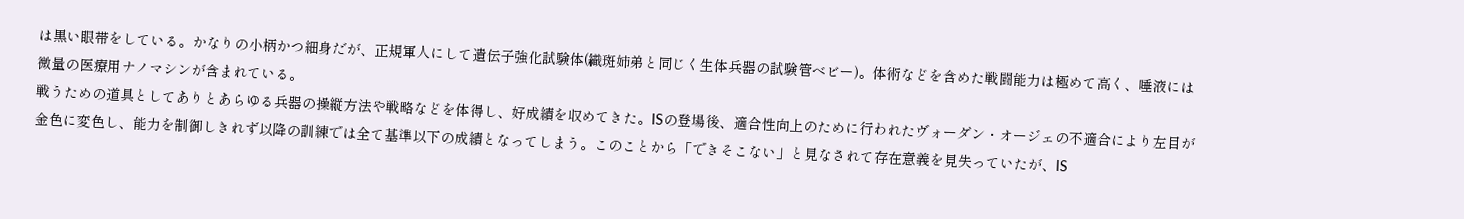は黒い眼帯をしている。かなりの小柄かつ細身だが、正規軍人にして遺伝子強化試験体(織斑姉弟と同じく生体兵器の試験管ベビー)。体術などを含めた戦闘能力は極めて高く、唾液には微量の医療用ナノマシンが含まれている。
戦うための道具としてありとあらゆる兵器の操縦方法や戦略などを体得し、好成績を収めてきた。ISの登場後、適合性向上のために行われたヴォーダン・オージェの不適合により左目が金色に変色し、能力を制御しきれず以降の訓練では全て基準以下の成績となってしまう。このことから「できそこない」と見なされて存在意義を見失っていたが、IS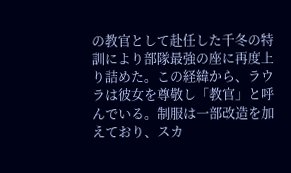の教官として赴任した千冬の特訓により部隊最強の座に再度上り詰めた。この経緯から、ラウラは彼女を尊敬し「教官」と呼んでいる。制服は一部改造を加えており、スカ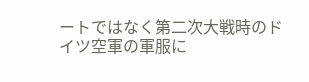ートではなく第二次大戦時のドイツ空軍の軍服に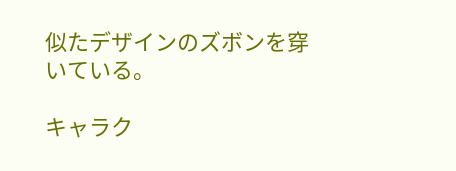似たデザインのズボンを穿いている。

キャラク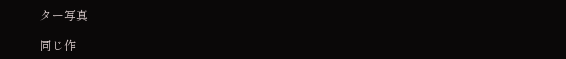ター写真

同じ作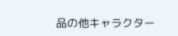品の他キャラクター